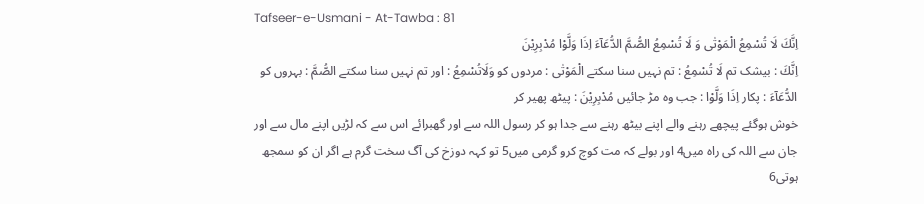Tafseer-e-Usmani - At-Tawba : 81
اِنَّكَ لَا تُسْمِعُ الْمَوْتٰى وَ لَا تُسْمِعُ الصُّمَّ الدُّعَآءَ اِذَا وَلَّوْا مُدْبِرِیْنَ
اِنَّكَ : بیشک تم لَا تُسْمِعُ : تم نہیں سنا سکتے الْمَوْتٰى : مردوں کو وَلَاتُسْمِعُ : اور تم نہیں سنا سکتے الصُّمَّ : بہروں کو الدُّعَآءَ : پکار اِذَا وَلَّوْا : جب وہ مڑ جائیں مُدْبِرِيْنَ : پیٹھ پھیر کر
خوش ہوگئے پیچھے رہنے والے اپنے بیٹھ رہنے سے جدا ہو کر رسول اللہ سے اور گھبرائے اس سے کہ لڑیں اپنے مال سے اور جان سے اللہ کی راہ میں4 اور بولے کہ مت کوچ کرو گرمی میں5 تو کہہ دوزخ کی آگ سخت گرم ہے اگر ان کو سمجھ ہوتی6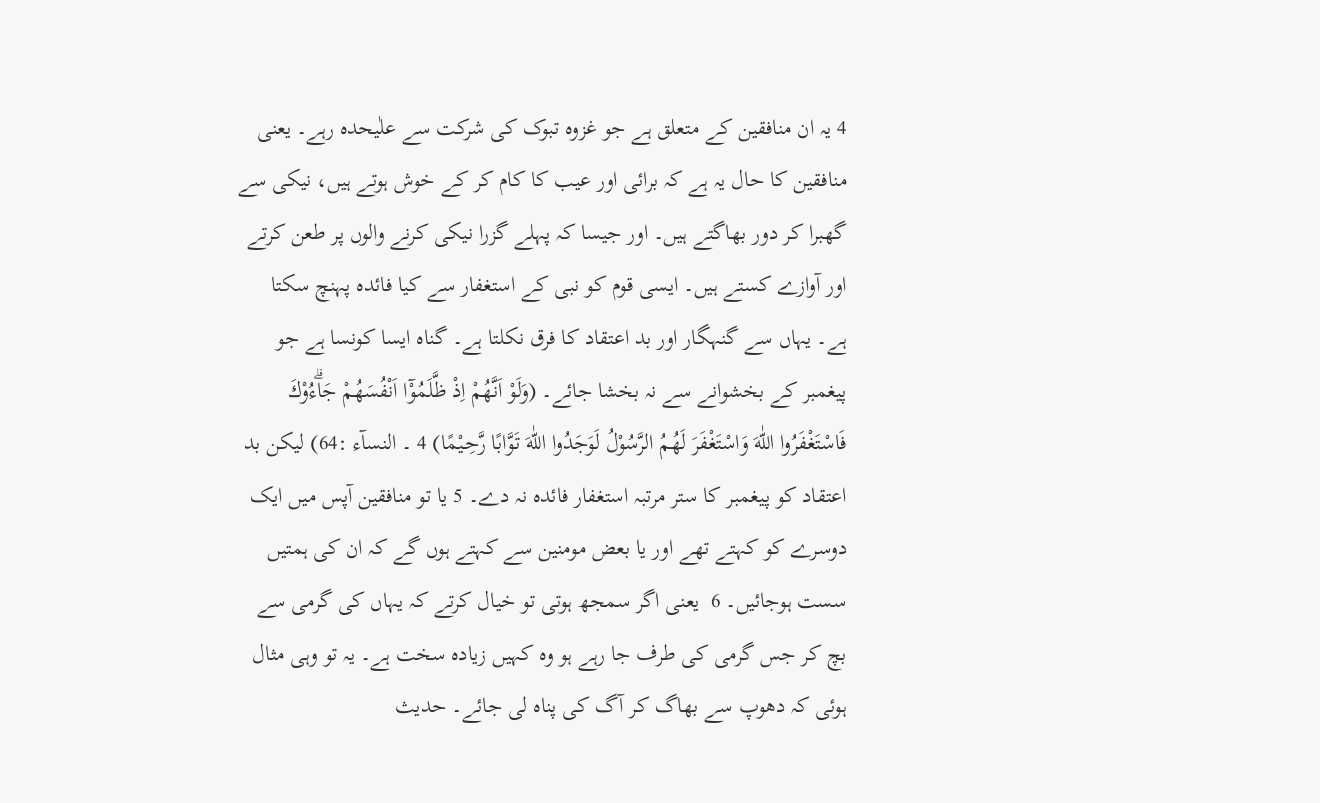4 یہ ان منافقین کے متعلق ہے جو غزوہ تبوک کی شرکت سے علٰیحدہ رہے۔ یعنی منافقین کا حال یہ ہے کہ برائی اور عیب کا کام کر کے خوش ہوتے ہیں، نیکی سے گھبرا کر دور بھاگتے ہیں۔ اور جیسا کہ پہلے گزرا نیکی کرنے والوں پر طعن کرتے اور آوازے کستے ہیں۔ ایسی قوم کو نبی کے استغفار سے کیا فائدہ پہنچ سکتا ہے۔ یہاں سے گنہگار اور بد اعتقاد کا فرق نکلتا ہے۔ گناہ ایسا کونسا ہے جو پیغمبر کے بخشوانے سے نہ بخشا جائے۔ (وَلَوْ اَنَّھُمْ اِذْ ظَّلَمُوْٓا اَنْفُسَھُمْ جَاۗءُوْكَ فَاسْتَغْفَرُوا اللّٰهَ وَاسْتَغْفَرَ لَھُمُ الرَّسُوْلُ لَوَجَدُوا اللّٰهَ تَوَّابًا رَّحِـيْمًا) 4 ۔ النسآء :64) لیکن بد اعتقاد کو پیغمبر کا ستر مرتبہ استغفار فائدہ نہ دے۔ 5 یا تو منافقین آپس میں ایک دوسرے کو کہتے تھے اور یا بعض مومنین سے کہتے ہوں گے کہ ان کی ہمتیں سست ہوجائیں۔ 6  یعنی اگر سمجھ ہوتی تو خیال کرتے کہ یہاں کی گرمی سے بچ کر جس گرمی کی طرف جا رہے ہو وہ کہیں زیادہ سخت ہے۔ یہ تو وہی مثال ہوئی کہ دھوپ سے بھاگ کر آگ کی پناہ لی جائے۔ حدیث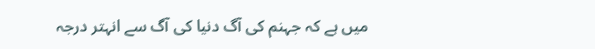میں ہے کہ جہنم کی آگ دنیا کی آگ سے انہتر درجہ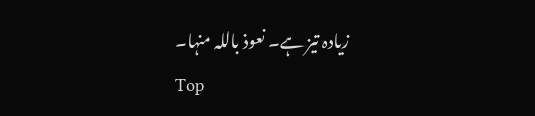زیادہ تیز ہے۔ نعوذ باللہ منہا۔
Top